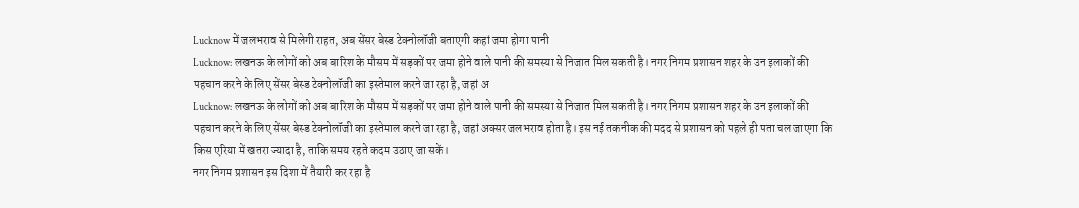Lucknow में जलभराव से मिलेगी राहत, अब सेंसर बेस्ड टेक्नोलॉजी बताएगी कहां जमा होगा पानी
Lucknow: लखनऊ के लोगों को अब बारिश के मौसम में सड़कों पर जमा होने वाले पानी की समस्या से निजात मिल सकती है। नगर निगम प्रशासन शहर के उन इलाकों की पहचान करने के लिए सेंसर बेस्ड टेक्नोलॉजी का इस्तेमाल करने जा रहा है, जहां अ
Lucknow: लखनऊ के लोगों को अब बारिश के मौसम में सड़कों पर जमा होने वाले पानी की समस्या से निजात मिल सकती है। नगर निगम प्रशासन शहर के उन इलाकों की पहचान करने के लिए सेंसर बेस्ड टेक्नोलॉजी का इस्तेमाल करने जा रहा है, जहां अक्सर जलभराव होता है। इस नई तकनीक की मदद से प्रशासन को पहले ही पता चल जाएगा कि किस एरिया में खतरा ज्यादा है, ताकि समय रहते कदम उठाए जा सकें।
नगर निगम प्रशासन इस दिशा में तैयारी कर रहा है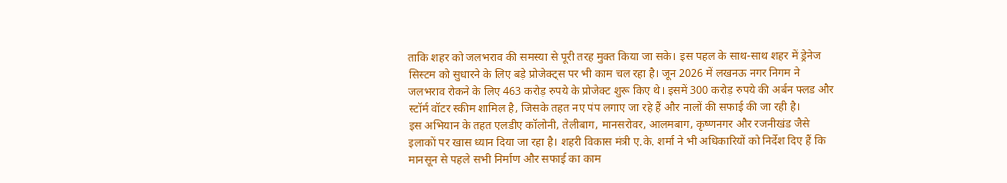ताकि शहर को जलभराव की समस्या से पूरी तरह मुक्त किया जा सके। इस पहल के साथ-साथ शहर में ड्रेनेज सिस्टम को सुधारने के लिए बड़े प्रोजेक्ट्स पर भी काम चल रहा है। जून 2026 में लखनऊ नगर निगम ने जलभराव रोकने के लिए 463 करोड़ रुपये के प्रोजेक्ट शुरू किए थे। इसमें 300 करोड़ रुपये की अर्बन फ्लड और स्टॉर्म वॉटर स्कीम शामिल है, जिसके तहत नए पंप लगाए जा रहे हैं और नालों की सफाई की जा रही है।
इस अभियान के तहत एलडीए कॉलोनी, तेलीबाग, मानसरोवर, आलमबाग, कृष्णनगर और रजनीखंड जैसे इलाकों पर खास ध्यान दिया जा रहा है। शहरी विकास मंत्री ए.के. शर्मा ने भी अधिकारियों को निर्देश दिए हैं कि मानसून से पहले सभी निर्माण और सफाई का काम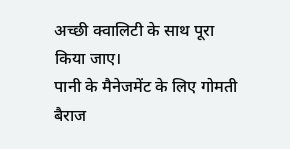अच्छी क्वालिटी के साथ पूरा किया जाए।
पानी के मैनेजमेंट के लिए गोमती बैराज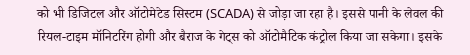को भी डिजिटल और ऑटोमेटेड सिस्टम (SCADA) से जोड़ा जा रहा है। इससे पानी के लेवल की रियल-टाइम मॉनिटरिंग होगी और बैराज के गेट्स को ऑटोमैटिक कंट्रोल किया जा सकेगा। इसके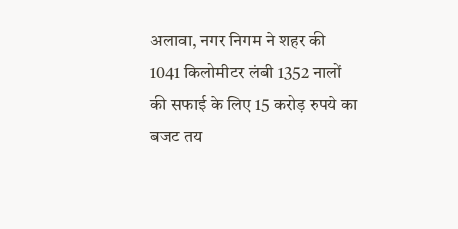अलावा, नगर निगम ने शहर की 1041 किलोमीटर लंबी 1352 नालों की सफाई के लिए 15 करोड़ रुपये का बजट तय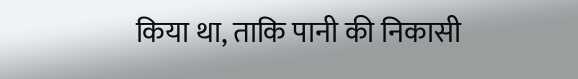किया था, ताकि पानी की निकासी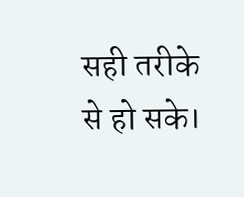सही तरीके से हो सके।